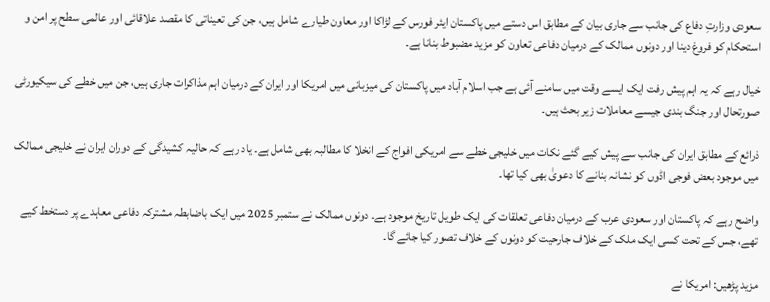سعودی وزارتِ دفاع کی جانب سے جاری بیان کے مطابق اس دستے میں پاکستان ایئر فورس کے لڑاکا اور معاون طیارے شامل ہیں، جن کی تعیناتی کا مقصد علاقائی اور عالمی سطح پر امن و استحکام کو فروغ دینا اور دونوں ممالک کے درمیان دفاعی تعاون کو مزید مضبوط بنانا ہے۔

خیال رہے کہ یہ اہم پیش رفت ایک ایسے وقت میں سامنے آئی ہے جب اسلام آباد میں پاکستان کی میزبانی میں امریکا اور ایران کے درمیان اہم مذاکرات جاری ہیں، جن میں خطے کی سیکیورٹی صورتحال اور جنگ بندی جیسے معاملات زیر بحث ہیں۔

ذرائع کے مطابق ایران کی جانب سے پیش کیے گئے نکات میں خلیجی خطے سے امریکی افواج کے انخلا کا مطالبہ بھی شامل ہے۔ یاد رہے کہ حالیہ کشیدگی کے دوران ایران نے خلیجی ممالک میں موجود بعض فوجی اڈوں کو نشانہ بنانے کا دعویٰ بھی کیا تھا۔

واضح رہے کہ پاکستان اور سعودی عرب کے درمیان دفاعی تعلقات کی ایک طویل تاریخ موجود ہے۔ دونوں ممالک نے ستمبر 2025 میں ایک باضابطہ مشترکہ دفاعی معاہدے پر دستخط کیے تھے، جس کے تحت کسی ایک ملک کے خلاف جارحیت کو دونوں کے خلاف تصور کیا جائے گا۔

مزید پڑھیں: امریکا نے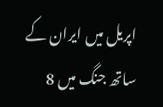اپریل میں ایران کے ساتھ جنگ میں 8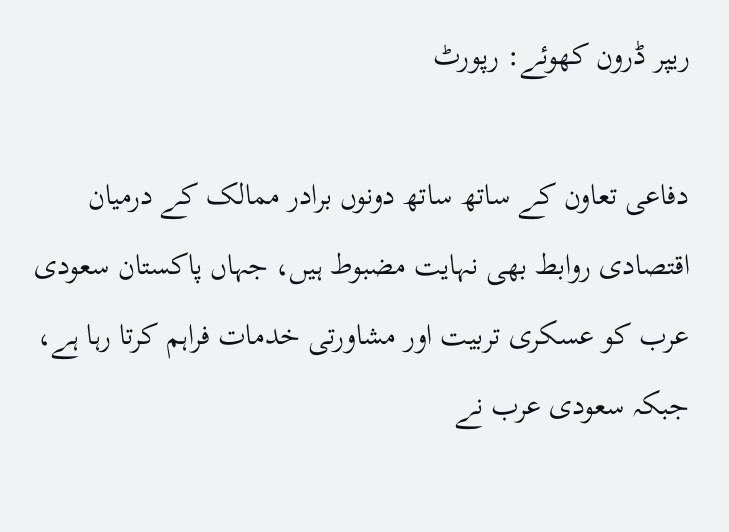ریپر ڈرون کھوئے: رپورٹ

دفاعی تعاون کے ساتھ ساتھ دونوں برادر ممالک کے درمیان اقتصادی روابط بھی نہایت مضبوط ہیں، جہاں پاکستان سعودی عرب کو عسکری تربیت اور مشاورتی خدمات فراہم کرتا رہا ہے، جبکہ سعودی عرب نے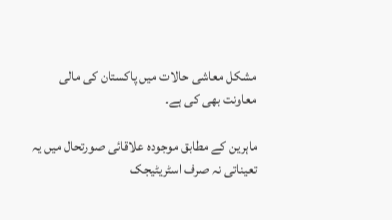مشکل معاشی حالات میں پاکستان کی مالی معاونت بھی کی ہے۔

ماہرین کے مطابق موجودہ علاقائی صورتحال میں یہ تعیناتی نہ صرف اسٹریٹیجک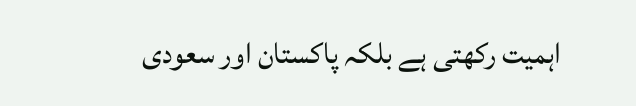اہمیت رکھتی ہے بلکہ پاکستان اور سعودی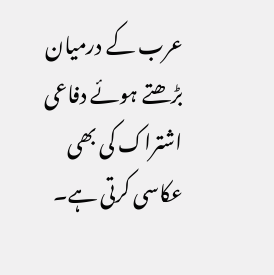عرب کے درمیان بڑھتے ہوئے دفاعی اشتراک کی بھی عکاسی کرتی ہے۔